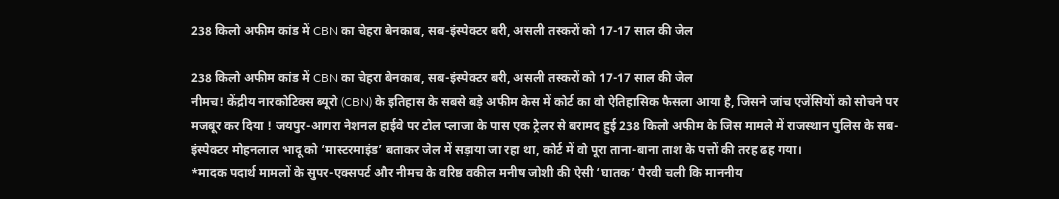238 किलो अफीम कांड में CBN का चेहरा बेनकाब, सब-इंस्पेक्टर बरी, असली तस्करों को 17-17 साल की जेल

238 किलो अफीम कांड में CBN का चेहरा बेनकाब, सब-इंस्पेक्टर बरी, असली तस्करों को 17-17 साल की जेल
नीमच! केंद्रीय नारकोटिक्स ब्यूरो (CBN) के इतिहास के सबसे बड़े अफीम केस में कोर्ट का वो ऐतिहासिक फैसला आया है, जिसने जांच एजेंसियों को सोचने पर मजबूर कर दिया ! जयपुर-आगरा नेशनल हाईवे पर टोल प्लाजा के पास एक ट्रेलर से बरामद हुई 238 किलो अफीम के जिस मामले में राजस्थान पुलिस के सब-इंस्पेक्टर मोहनलाल भादू को ‘मास्टरमाइंड’ बताकर जेल में सड़ाया जा रहा था, कोर्ट में वो पूरा ताना-बाना ताश के पत्तों की तरह ढह गया।
*मादक पदार्थ मामलों के सुपर-एक्सपर्ट और नीमच के वरिष्ठ वकील मनीष जोशी की ऐसी ‘घातक’ पैरवी चली कि माननीय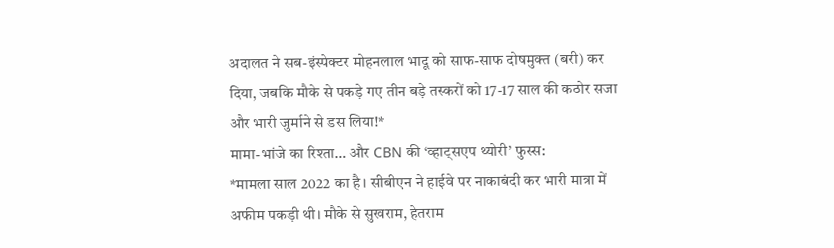अदालत ने सब-इंस्पेक्टर मोहनलाल भादू को साफ-साफ दोषमुक्त (बरी) कर दिया, जबकि मौके से पकड़े गए तीन बड़े तस्करों को 17-17 साल की कठोर सजा और भारी जुर्माने से डस लिया!*
मामा-भांजे का रिश्ता… और CBN की ‘व्हाट्सएप थ्योरी’ फुस्स:
*मामला साल 2022 का है। सीबीएन ने हाईवे पर नाकाबंदी कर भारी मात्रा में अफीम पकड़ी थी। मौके से सुखराम, हेतराम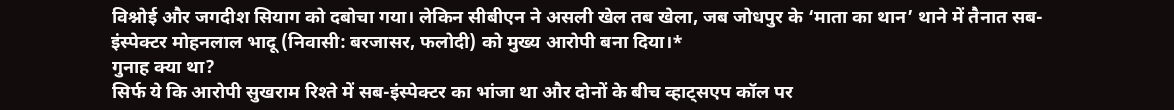विश्नोई और जगदीश सियाग को दबोचा गया। लेकिन सीबीएन ने असली खेल तब खेला, जब जोधपुर के ‘माता का थान’ थाने में तैनात सब-इंस्पेक्टर मोहनलाल भादू (निवासी: बरजासर, फलोदी) को मुख्य आरोपी बना दिया।*
गुनाह क्या था?
सिर्फ ये कि आरोपी सुखराम रिश्ते में सब-इंस्पेक्टर का भांजा था और दोनों के बीच व्हाट्सएप कॉल पर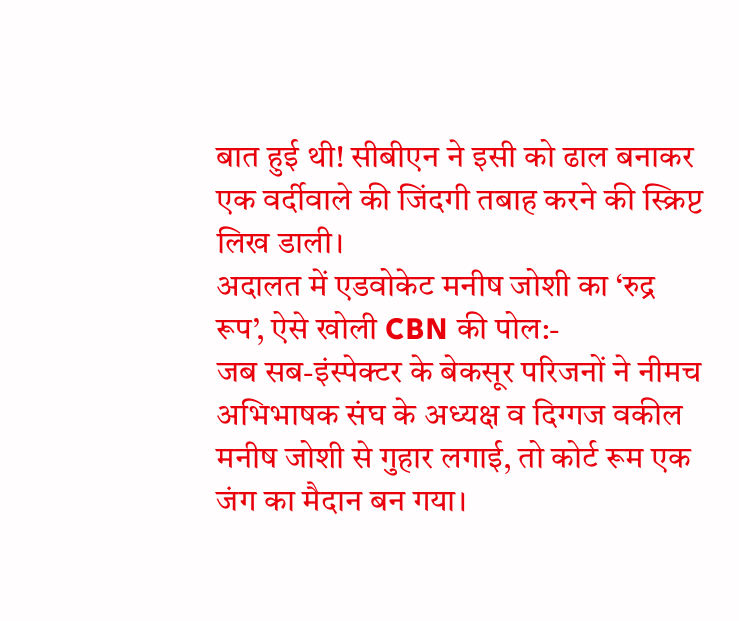बात हुई थी! सीबीएन ने इसी को ढाल बनाकर एक वर्दीवाले की जिंदगी तबाह करने की स्क्रिप्ट लिख डाली।
अदालत में एडवोकेट मनीष जोशी का ‘रुद्र रूप’, ऐसे खोली CBN की पोल:-
जब सब-इंस्पेक्टर के बेकसूर परिजनों ने नीमच अभिभाषक संघ के अध्यक्ष व दिग्गज वकील मनीष जोशी से गुहार लगाई, तो कोर्ट रूम एक जंग का मैदान बन गया।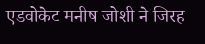एडवोकेट मनीष जोशी ने जिरह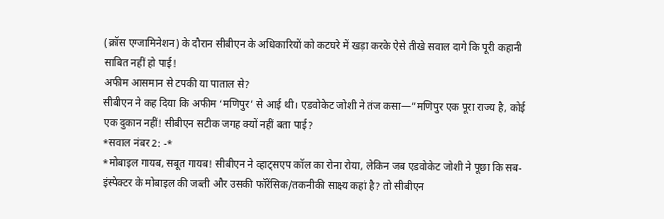(क्रॉस एग्जामिनेशन) के दौरान सीबीएन के अधिकारियों को कटघरे में खड़ा करके ऐसे तीखे सवाल दागे कि पूरी कहानी साबित नहीं हो पाई!
अफीम आसमान से टपकी या पाताल से?
सीबीएन ने कह दिया कि अफीम ‘मणिपुर’ से आई थी। एडवोकेट जोशी ने तंज कसा—”मणिपुर एक पूरा राज्य है, कोई एक दुकान नहीं! सीबीएन सटीक जगह क्यों नहीं बता पाई?
*सवाल नंबर 2: -*
*मोबाइल गायब, सबूत गायब! सीबीएन ने व्हाट्सएप कॉल का रोना रोया, लेकिन जब एडवोकेट जोशी ने पूछा कि सब-इंस्पेक्टर के मोबाइल की जब्ती और उसकी फॉरेंसिक/तकनीकी साक्ष्य कहां है? तो सीबीएन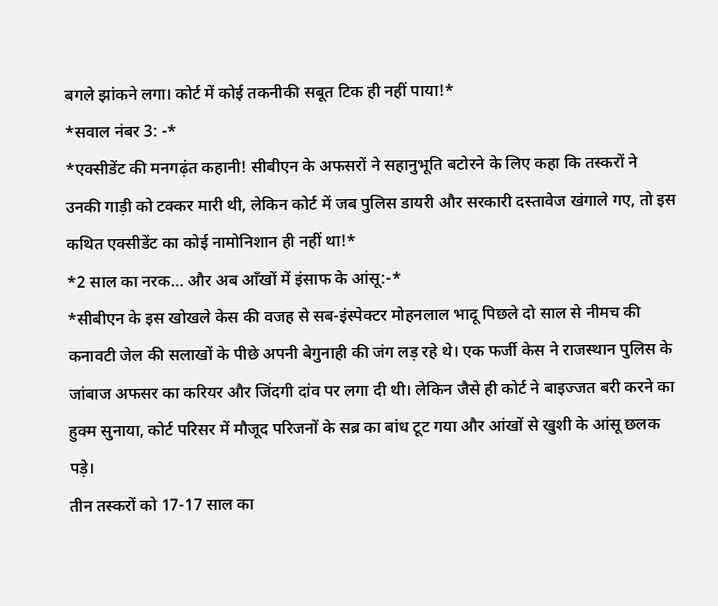बगले झांकने लगा। कोर्ट में कोई तकनीकी सबूत टिक ही नहीं पाया!*
*सवाल नंबर 3: -*
*एक्सीडेंट की मनगढ़ंत कहानी! सीबीएन के अफसरों ने सहानुभूति बटोरने के लिए कहा कि तस्करों ने उनकी गाड़ी को टक्कर मारी थी, लेकिन कोर्ट में जब पुलिस डायरी और सरकारी दस्तावेज खंगाले गए, तो इस कथित एक्सीडेंट का कोई नामोनिशान ही नहीं था!*
*2 साल का नरक… और अब आँखों में इंसाफ के आंसू:-*
*सीबीएन के इस खोखले केस की वजह से सब-इंस्पेक्टर मोहनलाल भादू पिछले दो साल से नीमच की कनावटी जेल की सलाखों के पीछे अपनी बेगुनाही की जंग लड़ रहे थे। एक फर्जी केस ने राजस्थान पुलिस के जांबाज अफसर का करियर और जिंदगी दांव पर लगा दी थी। लेकिन जैसे ही कोर्ट ने बाइज्जत बरी करने का हुक्म सुनाया, कोर्ट परिसर में मौजूद परिजनों के सब्र का बांध टूट गया और आंखों से खुशी के आंसू छलक पड़े।
तीन तस्करों को 17-17 साल का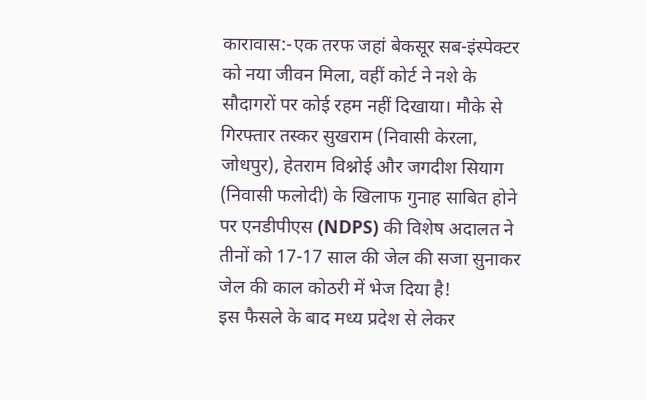कारावास:-एक तरफ जहां बेकसूर सब-इंस्पेक्टर को नया जीवन मिला, वहीं कोर्ट ने नशे के सौदागरों पर कोई रहम नहीं दिखाया। मौके से गिरफ्तार तस्कर सुखराम (निवासी केरला, जोधपुर), हेतराम विश्नोई और जगदीश सियाग (निवासी फलोदी) के खिलाफ गुनाह साबित होने पर एनडीपीएस (NDPS) की विशेष अदालत ने तीनों को 17-17 साल की जेल की सजा सुनाकर जेल की काल कोठरी में भेज दिया है!
इस फैसले के बाद मध्य प्रदेश से लेकर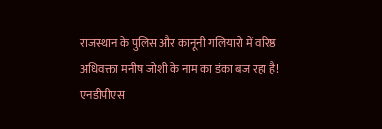राजस्थान के पुलिस और कानूनी गलियारो में वरिष्ठ अधिवक्ता मनीष जोशी के नाम का डंका बज रहा है!
एनडीपीएस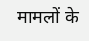मामलों के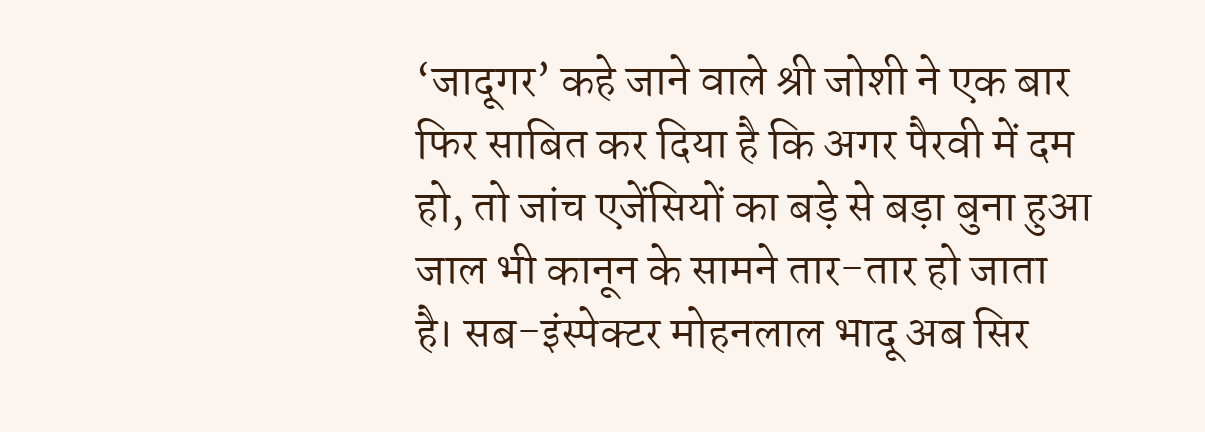‘जादूगर’ कहे जाने वाले श्री जोशी ने एक बार फिर साबित कर दिया है कि अगर पैरवी में दम हो, तो जांच एजेंसियों का बड़े से बड़ा बुना हुआ जाल भी कानून के सामने तार-तार हो जाता है। सब-इंस्पेक्टर मोहनलाल भादू अब सिर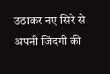उठाकर नए सिरे से अपनी जिंदगी की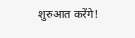शुरुआत करेंगे!